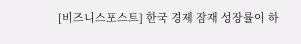[비즈니스포스트] 한국 경제 잠재 성장률이 하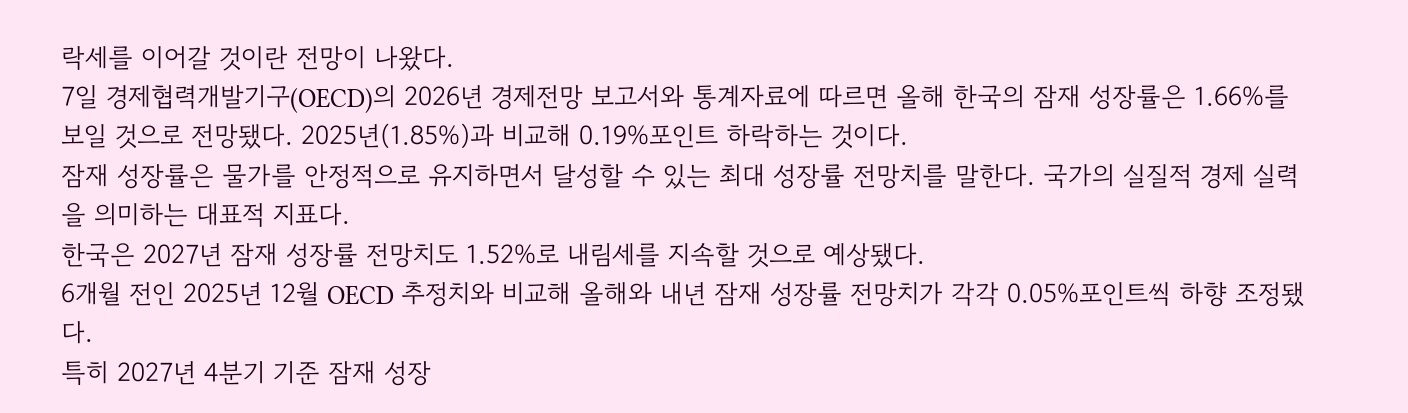락세를 이어갈 것이란 전망이 나왔다.
7일 경제협력개발기구(OECD)의 2026년 경제전망 보고서와 통계자료에 따르면 올해 한국의 잠재 성장률은 1.66%를 보일 것으로 전망됐다. 2025년(1.85%)과 비교해 0.19%포인트 하락하는 것이다.
잠재 성장률은 물가를 안정적으로 유지하면서 달성할 수 있는 최대 성장률 전망치를 말한다. 국가의 실질적 경제 실력을 의미하는 대표적 지표다.
한국은 2027년 잠재 성장률 전망치도 1.52%로 내림세를 지속할 것으로 예상됐다.
6개월 전인 2025년 12월 OECD 추정치와 비교해 올해와 내년 잠재 성장률 전망치가 각각 0.05%포인트씩 하향 조정됐다.
특히 2027년 4분기 기준 잠재 성장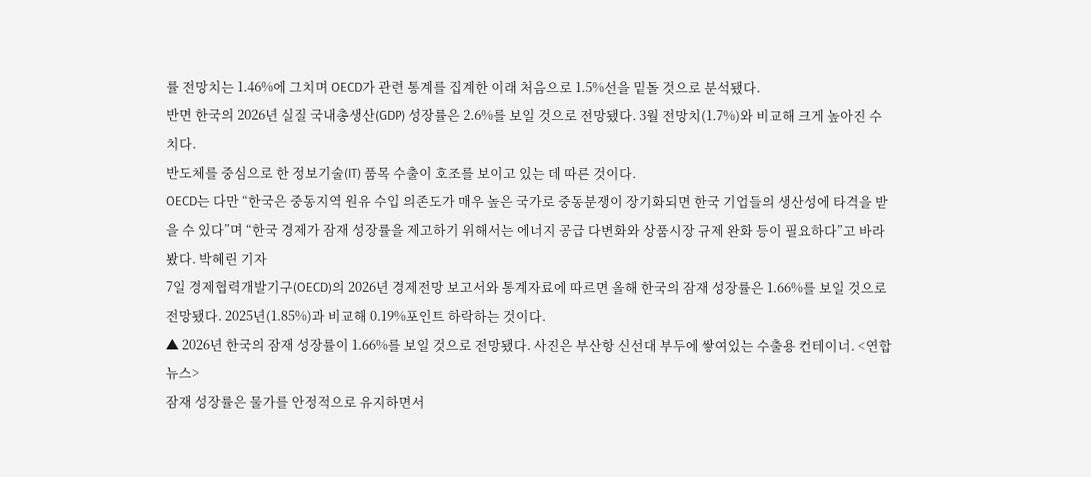률 전망치는 1.46%에 그치며 OECD가 관련 통계를 집계한 이래 처음으로 1.5%선을 밑돌 것으로 분석됐다.
반면 한국의 2026년 실질 국내총생산(GDP) 성장률은 2.6%를 보일 것으로 전망됐다. 3월 전망치(1.7%)와 비교해 크게 높아진 수치다.
반도체를 중심으로 한 정보기술(IT) 품목 수출이 호조를 보이고 있는 데 따른 것이다.
OECD는 다만 “한국은 중동지역 원유 수입 의존도가 매우 높은 국가로 중동분쟁이 장기화되면 한국 기업들의 생산성에 타격을 받을 수 있다”며 “한국 경제가 잠재 성장률을 제고하기 위해서는 에너지 공급 다변화와 상품시장 규제 완화 등이 필요하다”고 바라봤다. 박혜린 기자
7일 경제협력개발기구(OECD)의 2026년 경제전망 보고서와 통계자료에 따르면 올해 한국의 잠재 성장률은 1.66%를 보일 것으로 전망됐다. 2025년(1.85%)과 비교해 0.19%포인트 하락하는 것이다.
▲ 2026년 한국의 잠재 성장률이 1.66%를 보일 것으로 전망됐다. 사진은 부산항 신선대 부두에 쌓여있는 수출용 컨테이너. <연합뉴스>
잠재 성장률은 물가를 안정적으로 유지하면서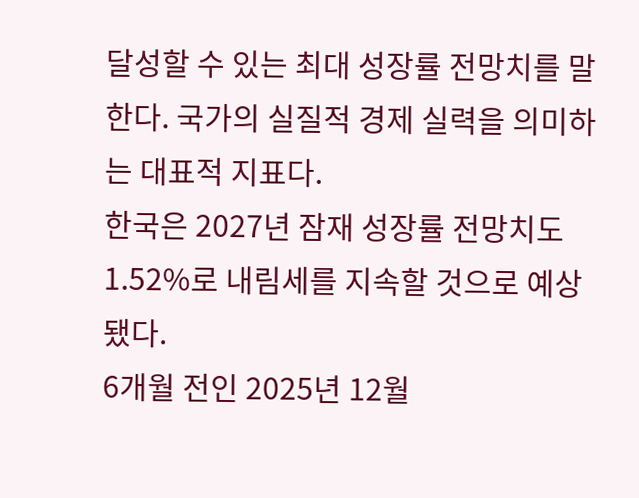달성할 수 있는 최대 성장률 전망치를 말한다. 국가의 실질적 경제 실력을 의미하는 대표적 지표다.
한국은 2027년 잠재 성장률 전망치도 1.52%로 내림세를 지속할 것으로 예상됐다.
6개월 전인 2025년 12월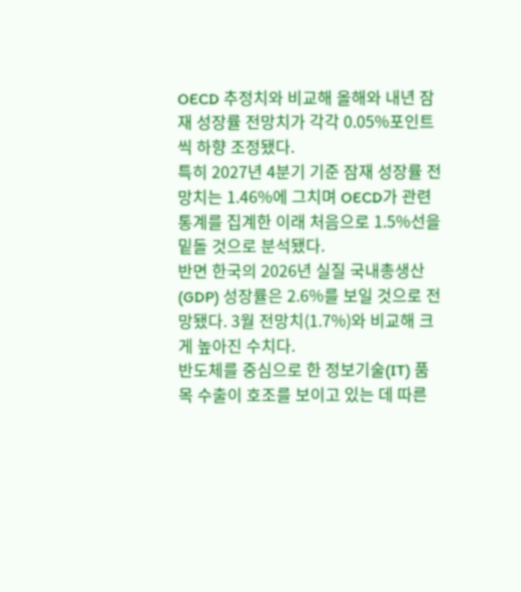OECD 추정치와 비교해 올해와 내년 잠재 성장률 전망치가 각각 0.05%포인트씩 하향 조정됐다.
특히 2027년 4분기 기준 잠재 성장률 전망치는 1.46%에 그치며 OECD가 관련 통계를 집계한 이래 처음으로 1.5%선을 밑돌 것으로 분석됐다.
반면 한국의 2026년 실질 국내총생산(GDP) 성장률은 2.6%를 보일 것으로 전망됐다. 3월 전망치(1.7%)와 비교해 크게 높아진 수치다.
반도체를 중심으로 한 정보기술(IT) 품목 수출이 호조를 보이고 있는 데 따른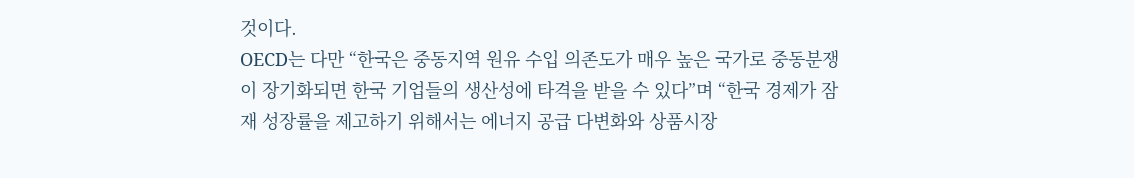것이다.
OECD는 다만 “한국은 중동지역 원유 수입 의존도가 매우 높은 국가로 중동분쟁이 장기화되면 한국 기업들의 생산성에 타격을 받을 수 있다”며 “한국 경제가 잠재 성장률을 제고하기 위해서는 에너지 공급 다변화와 상품시장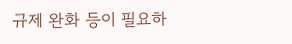규제 완화 등이 필요하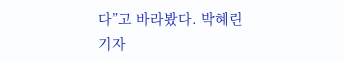다”고 바라봤다. 박혜린 기자